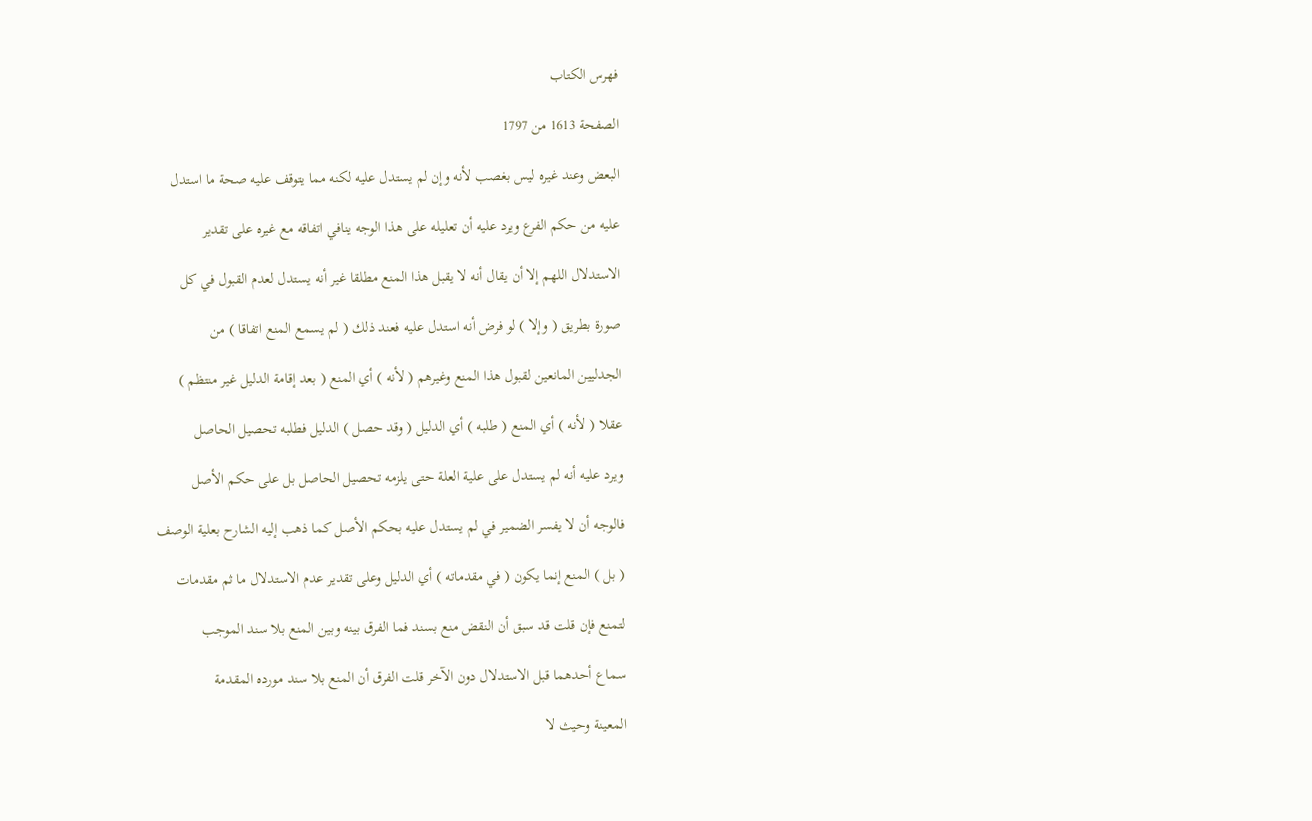فهرس الكتاب

الصفحة 1613 من 1797

البعض وعند غيره ليس بغصب لأنه وإن لم يستدل عليه لكنه مما يتوقف عليه صحة ما استدل

عليه من حكم الفرع ويرد عليه أن تعليله على هذا الوجه ينافي اتفاقه مع غيره على تقدير

الاستدلال اللهم إلا أن يقال أنه لا يقبل هذا المنع مطلقا غير أنه يستدل لعدم القبول في كل

صورة بطريق ( وإلا ) لو فرض أنه استدل عليه فعند ذلك ( لم يسمع المنع اتفاقا ) من

الجدليين المانعين لقبول هذا المنع وغيرهم ( لأنه ) أي المنع ( بعد إقامة الدليل غير منتظم )

عقلا ( لأنه ) أي المنع ( طلبه ) أي الدليل ( وقد حصل ) الدليل فطلبه تحصيل الحاصل

ويرد عليه أنه لم يستدل على علية العلة حتى يلزمه تحصيل الحاصل بل على حكم الأصل

فالوجه أن لا يفسر الضمير في لم يستدل عليه بحكم الأصل كما ذهب إليه الشارح بعلية الوصف

( بل ) المنع إنما يكون ( في مقدماته ) أي الدليل وعلى تقدير عدم الاستدلال ما ثم مقدمات

لتمنع فإن قلت قد سبق أن النقض منع بسند فما الفرق بينه وبين المنع بلا سند الموجب

سماع أحدهما قبل الاستدلال دون الآخر قلت الفرق أن المنع بلا سند مورده المقدمة

المعينة وحيث لا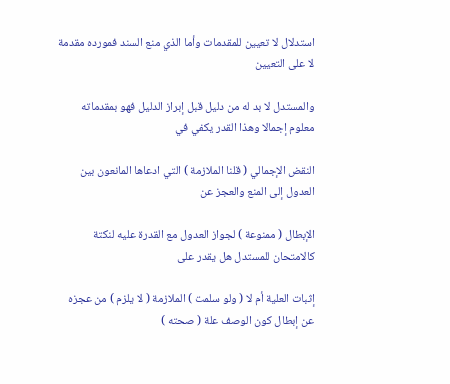استدلال لا تعيين للمقدمات وأما الذي منع السند فمورده مقدمة لا على التعيين

والمستدل لا بد له من دليل قبل إبراز الدليل فهو بمقدماته معلوم إجمالا وهذا القدر يكفي في

النقض الإجمالي ( قلنا الملازمة ) التي ادعاها المانعون بين العدول إلى المنع والعجز عن

الإبطال ( ممنوعة ) لجواز العدول مع القدرة عليه لنكتة كالامتحان للمستدل هل يقدر على

إثبات العلية أم لا ( ولو سلمت ) الملازمة ( لا يلزم ) من عجزه عن إبطال كون الوصف علة ( صحته )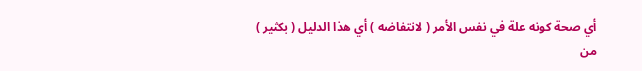أي صحة كونه علة في نفس الأمر ( لانتفاضه ) أي هذا الدليل ( بكثير ) من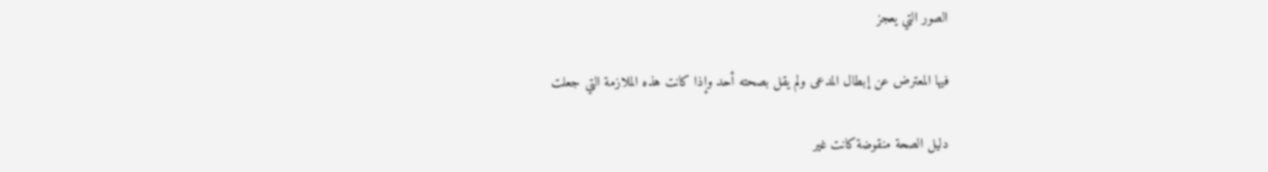الصور التي يعجز

فيها المعترض عن إبطال المدعى ولم يقل بصحته أحد وإذا كانت هذه الملازمة التي جعلت

دليل الصحة منقوضة كانت غير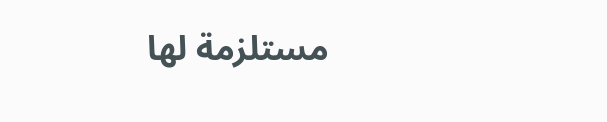مستلزمة لها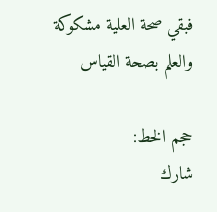فبقي صحة العلية مشكوكة والعلم بصحة القياس

حجم الخط:
شارك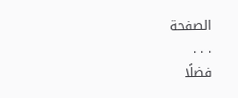الصفحة
. . .
فضلًا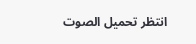انتظر تحميل الصوت